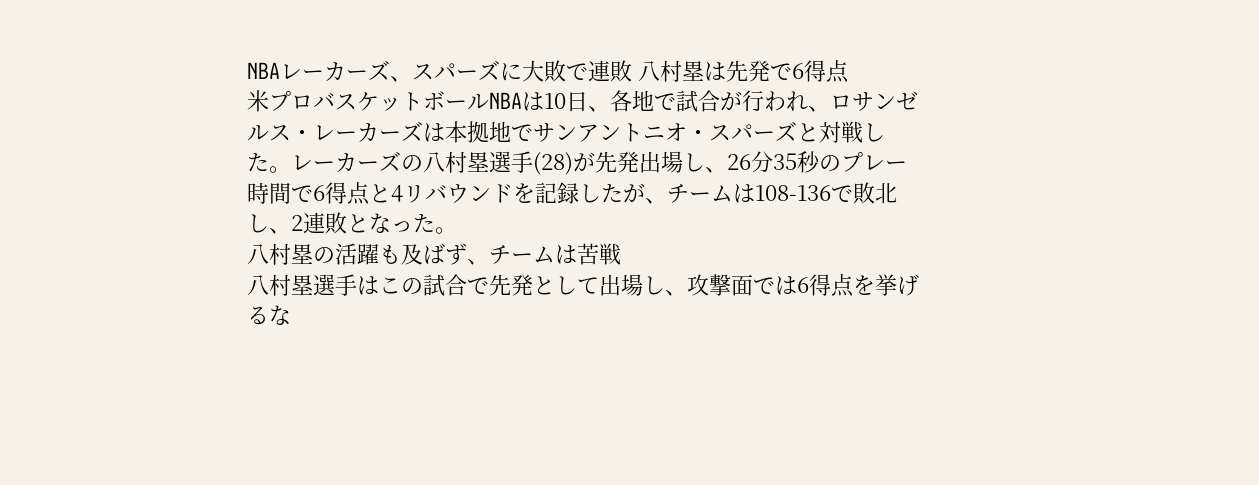NBAレーカーズ、スパーズに大敗で連敗 八村塁は先発で6得点
米プロバスケットボールNBAは10日、各地で試合が行われ、ロサンゼルス・レーカーズは本拠地でサンアントニオ・スパーズと対戦した。レーカーズの八村塁選手(28)が先発出場し、26分35秒のプレー時間で6得点と4リバウンドを記録したが、チームは108-136で敗北し、2連敗となった。
八村塁の活躍も及ばず、チームは苦戦
八村塁選手はこの試合で先発として出場し、攻撃面では6得点を挙げるな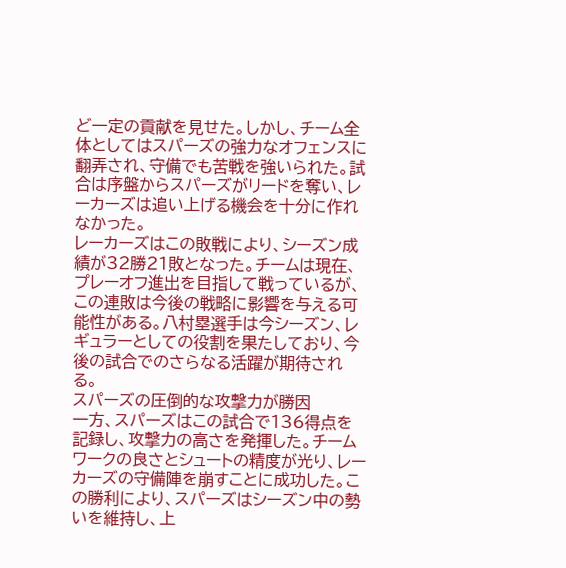ど一定の貢献を見せた。しかし、チーム全体としてはスパーズの強力なオフェンスに翻弄され、守備でも苦戦を強いられた。試合は序盤からスパーズがリードを奪い、レーカーズは追い上げる機会を十分に作れなかった。
レーカーズはこの敗戦により、シーズン成績が32勝21敗となった。チームは現在、プレーオフ進出を目指して戦っているが、この連敗は今後の戦略に影響を与える可能性がある。八村塁選手は今シーズン、レギュラーとしての役割を果たしており、今後の試合でのさらなる活躍が期待される。
スパーズの圧倒的な攻撃力が勝因
一方、スパーズはこの試合で136得点を記録し、攻撃力の高さを発揮した。チームワークの良さとシュートの精度が光り、レーカーズの守備陣を崩すことに成功した。この勝利により、スパーズはシーズン中の勢いを維持し、上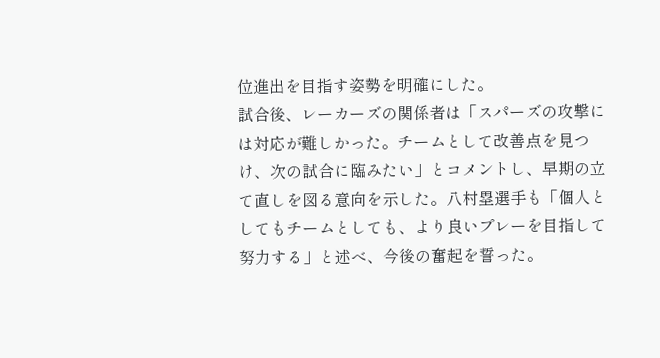位進出を目指す姿勢を明確にした。
試合後、レーカーズの関係者は「スパーズの攻撃には対応が難しかった。チームとして改善点を見つけ、次の試合に臨みたい」とコメントし、早期の立て直しを図る意向を示した。八村塁選手も「個人としてもチームとしても、より良いプレーを目指して努力する」と述べ、今後の奮起を誓った。